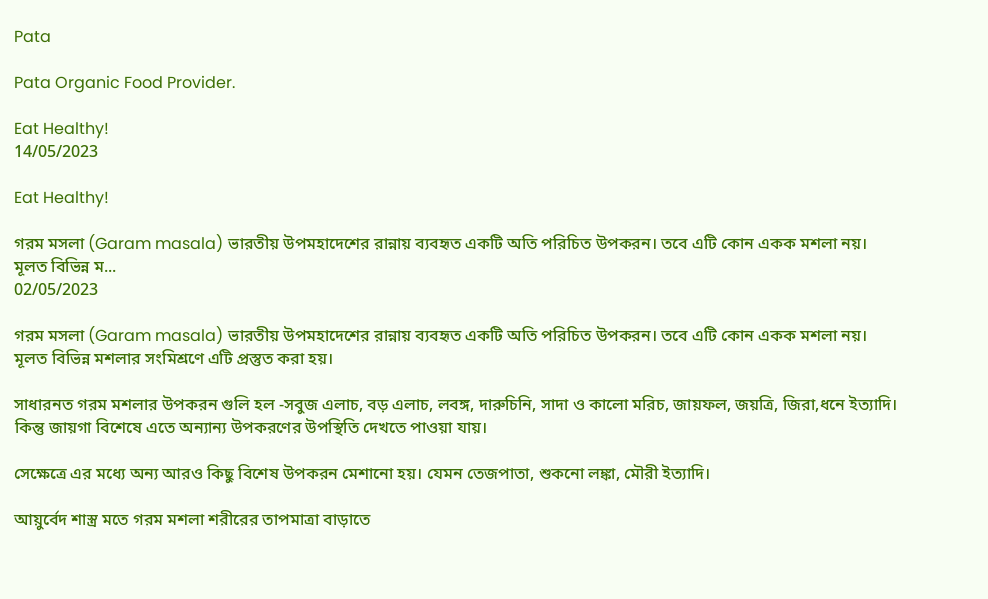Pata

Pata Organic Food Provider.

Eat Healthy!
14/05/2023

Eat Healthy!

গরম মসলা (Garam masala) ভারতীয় উপমহাদেশের রান্নায় ব্যবহৃত একটি অতি পরিচিত উপকরন। তবে এটি কোন একক মশলা নয়। মূলত বিভিন্ন ম...
02/05/2023

গরম মসলা (Garam masala) ভারতীয় উপমহাদেশের রান্নায় ব্যবহৃত একটি অতি পরিচিত উপকরন। তবে এটি কোন একক মশলা নয়। মূলত বিভিন্ন মশলার সংমিশ্রণে এটি প্রস্তুত করা হয়।

সাধারনত গরম মশলার উপকরন গুলি হল -সবুজ এলাচ, বড় এলাচ, লবঙ্গ, দারুচিনি, সাদা ও কালো মরিচ, জায়ফল, জয়ত্রি, জিরা,ধনে ইত্যাদি। কিন্তু জায়গা বিশেষে এতে অন্যান্য উপকরণের উপস্থিতি দেখতে পাওয়া যায়।

সেক্ষেত্রে এর মধ্যে অন্য আরও কিছু বিশেষ উপকরন মেশানো হয়। যেমন তেজপাতা, শুকনো লঙ্কা, মৌরী ইত্যাদি।

আয়ুর্বেদ শাস্ত্র মতে গরম মশলা শরীরের তাপমাত্রা বাড়াতে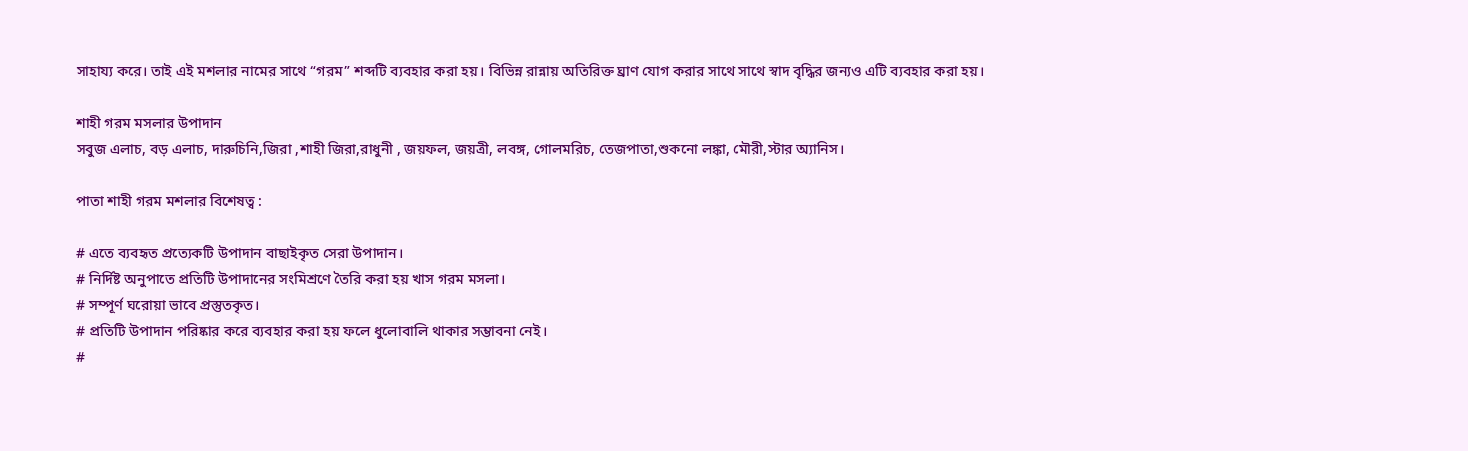সাহায্য করে। তাই এই মশলার নামের সাথে “গরম” শব্দটি ব্যবহার করা হয়। বিভিন্ন রান্নায় অতিরিক্ত ঘ্রাণ যোগ করার সাথে সাথে স্বাদ বৃদ্ধির জন্যও এটি ব্যবহার করা হয়।

শাহী গরম মসলার উপাদান
সবুজ এলাচ, বড় এলাচ, দারুচিনি,জিরা ,শাহী জিরা,রাধুনী , জয়ফল, জয়ত্রী, লবঙ্গ, গোলমরিচ, তেজপাতা,শুকনো লঙ্কা, মৌরী,স্টার অ্যানিস।

পাতা শাহী গরম মশলার বিশেষত্ব :

# এতে ব্যবহৃত প্রত্যেকটি উপাদান বাছাইকৃত সেরা উপাদান।
# নির্দিষ্ট অনুপাতে প্রতিটি উপাদানের সংমিশ্রণে তৈরি করা হয় খাস গরম মসলা।
# সম্পূর্ণ ঘরোয়া ভাবে প্রস্তুতকৃত।
# প্রতিটি উপাদান পরিষ্কার করে ব্যবহার করা হয় ফলে ধুলোবালি থাকার সম্ভাবনা নেই।
#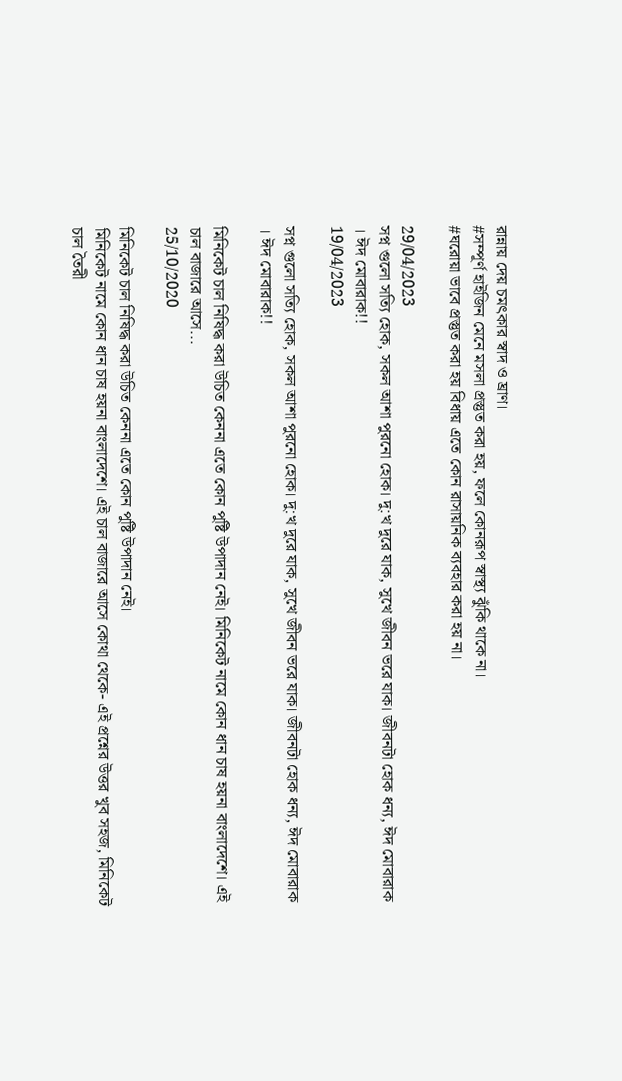রান্নায় দেয় চমৎকার স্বাদ ও ঘ্রাণ।
#সম্পূর্ণ হাইজিন মেনে মসলা প্রস্তুত করা হয়, ফলে কোনরূপ স্বাস্থ্য ঝুঁকি থাকে না।
#ঘরোয়া ভাবে প্রস্তুত করা হয় বিধায় এতে কোন রাসায়নিক ব্যবহার করা হয় না।

29/04/2023
সপ্ন গুলো সত্যি হোক, সকল আশা পুরনো হোক। দু:খ দুরে যাক, সুখে জীবন ভরে যাক। জীবনটা হোক ধন্য, ঈদ মোবারাক । ঈদ মোবারাক!!
19/04/2023

সপ্ন গুলো সত্যি হোক, সকল আশা পুরনো হোক। দু:খ দুরে যাক, সুখে জীবন ভরে যাক। জীবনটা হোক ধন্য, ঈদ মোবারাক । ঈদ মোবারাক!!

মিনিকেট চাল নিষিদ্ধ করা উচিত কেননা এতে কোন পুষ্টি উপাদান নেই। মিনিকেট নামে কোন ধান চাষ হয়না বাংলাদেশে। এই চাল বাজারে আসে...
25/10/2020

মিনিকেট চাল নিষিদ্ধ করা উচিত কেননা এতে কোন পুষ্টি উপাদান নেই।
মিনিকেট নামে কোন ধান চাষ হয়না বাংলাদেশে। এই চাল বাজারে আসে কোথা থেকে- এই প্রশ্নের উত্তর খুব সহজ, মিনিকেট চাল তৈরী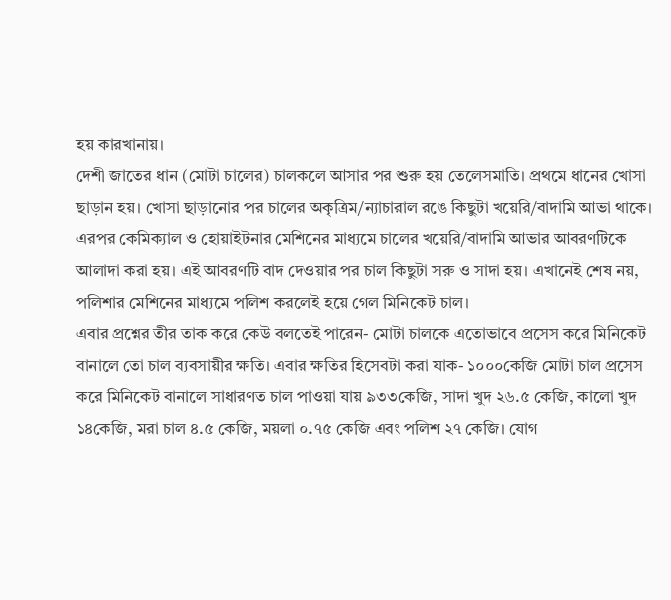হয় কারখানায়।
দেশী জাতের ধান (মোটা চালের) চালকলে আসার পর শুরু হয় তেলেসমাতি। প্রথমে ধানের খোসা ছাড়ান হয়। খোসা ছাড়ানোর পর চালের অকৃত্রিম/ন্যাচারাল রঙে কিছুটা খয়েরি/বাদামি আভা থাকে। এরপর কেমিক্যাল ও হোয়াইটনার মেশিনের মাধ্যমে চালের খয়েরি/বাদামি আভার আবরণটিকে আলাদা করা হয়। এই আবরণটি বাদ দেওয়ার পর চাল কিছুটা সরু ও সাদা হয়। এখানেই শেষ নয়, পলিশার মেশিনের মাধ্যমে পলিশ করলেই হয়ে গেল মিনিকেট চাল।
এবার প্রশ্নের তীর তাক করে কেউ বলতেই পারেন- মোটা চালকে এতোভাবে প্রসেস করে মিনিকেট বানালে তো চাল ব্যবসায়ীর ক্ষতি। এবার ক্ষতির হিসেবটা করা যাক- ১০০০কেজি মোটা চাল প্রসেস করে মিনিকেট বানালে সাধারণত চাল পাওয়া যায় ৯৩৩কেজি, সাদা খুদ ২৬.৫ কেজি, কালো খুদ ১৪কেজি, মরা চাল ৪.৫ কেজি, ময়লা ০.৭৫ কেজি এবং পলিশ ২৭ কেজি। যোগ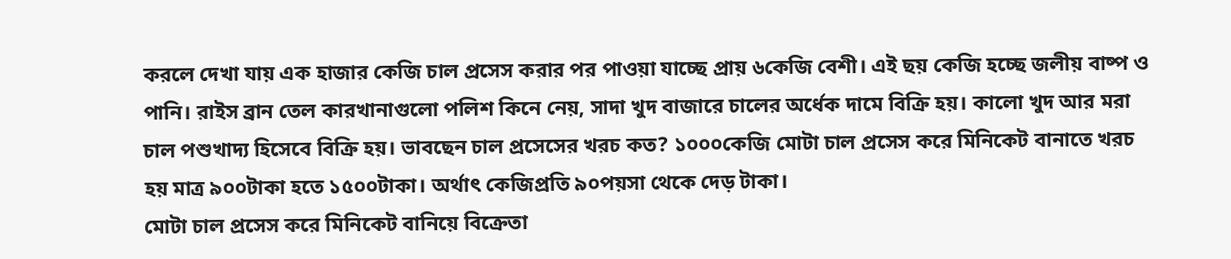করলে দেখা যায় এক হাজার কেজি চাল প্রসেস করার পর পাওয়া যাচ্ছে প্রায় ৬কেজি বেশী। এই ছয় কেজি হচ্ছে জলীয় বাষ্প ও পানি। রাইস ব্রান তেল কারখানাগুলো পলিশ কিনে নেয়, সাদা খুদ বাজারে চালের অর্ধেক দামে বিক্রি হয়। কালো খুদ আর মরা চাল পশুখাদ্য হিসেবে বিক্রি হয়। ভাবছেন চাল প্রসেসের খরচ কত? ১০০০কেজি মোটা চাল প্রসেস করে মিনিকেট বানাতে খরচ হয় মাত্র ৯০০টাকা হতে ১৫০০টাকা। অর্থাৎ কেজিপ্রতি ৯০পয়সা থেকে দেড় টাকা।
মোটা চাল প্রসেস করে মিনিকেট বানিয়ে বিক্রেতা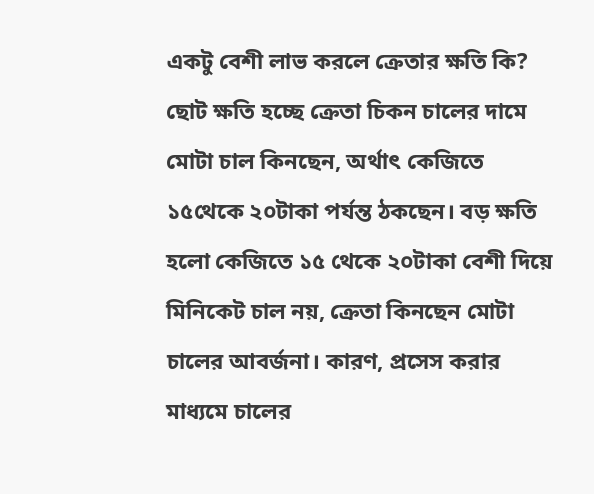একটু বেশী লাভ করলে ক্রেতার ক্ষতি কি? ছোট ক্ষতি হচ্ছে ক্রেতা চিকন চালের দামে মোটা চাল কিনছেন, অর্থাৎ কেজিতে ১৫থেকে ২০টাকা পর্যন্ত ঠকছেন। বড় ক্ষতি হলো কেজিতে ১৫ থেকে ২০টাকা বেশী দিয়ে মিনিকেট চাল নয়, ক্রেতা কিনছেন মোটা চালের আবর্জনা। কারণ, প্রসেস করার মাধ্যমে চালের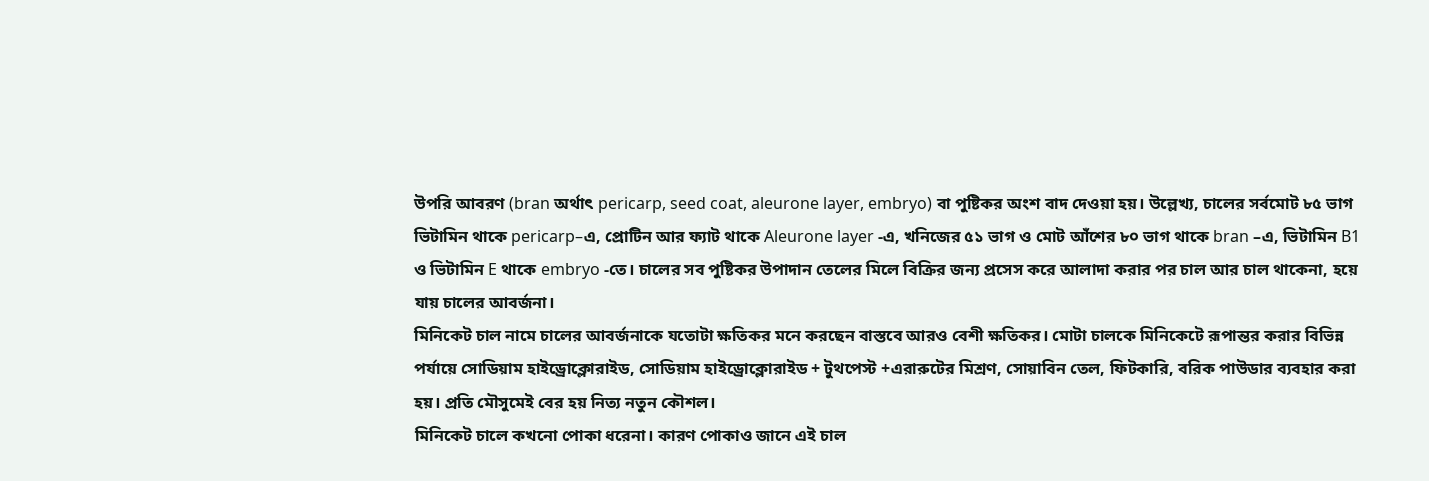উপরি আবরণ (bran অর্থাৎ pericarp, seed coat, aleurone layer, embryo) বা পুষ্টিকর অংশ বাদ দেওয়া হয়। উল্লেখ্য, চালের সর্বমোট ৮৫ ভাগ ভিটামিন থাকে pericarp–এ, প্রোটিন আর ফ্যাট থাকে Aleurone layer -এ, খনিজের ৫১ ভাগ ও মোট আঁশের ৮০ ভাগ থাকে bran –এ, ভিটামিন B1 ও ভিটামিন E থাকে embryo -তে। চালের সব পুষ্টিকর উপাদান তেলের মিলে বিক্রির জন্য প্রসেস করে আলাদা করার পর চাল আর চাল থাকেনা, হয়ে যায় চালের আবর্জনা।
মিনিকেট চাল নামে চালের আবর্জনাকে যতোটা ক্ষতিকর মনে করছেন বাস্তবে আরও বেশী ক্ষতিকর। মোটা চালকে মিনিকেটে রূপান্তর করার বিভিন্ন পর্যায়ে সোডিয়াম হাইড্রোক্লোরাইড, সোডিয়াম হাইড্রোক্লোরাইড + টুথপেস্ট +এরারুটের মিশ্রণ, সোয়াবিন তেল, ফিটকারি, বরিক পাউডার ব্যবহার করা হয়। প্রতি মৌসুমেই বের হয় নিত্য নতুন কৌশল।
মিনিকেট চালে কখনো পোকা ধরেনা। কারণ পোকাও জানে এই চাল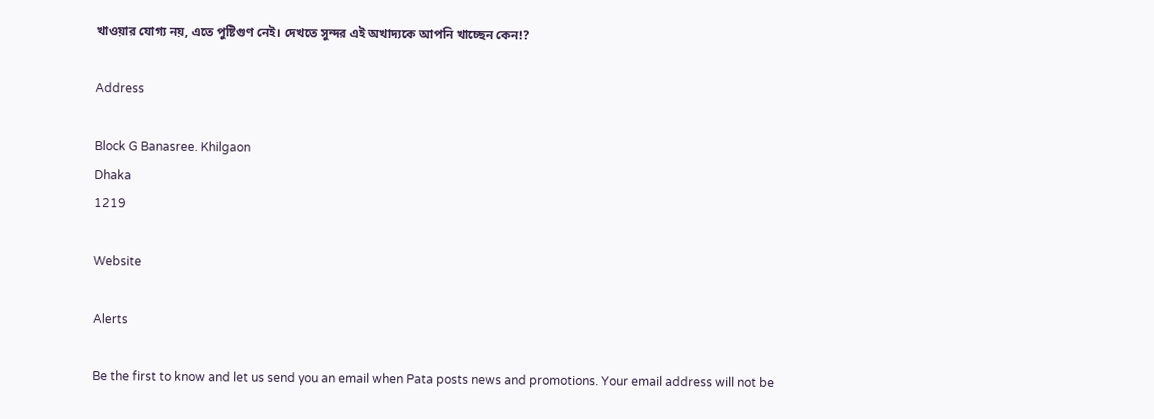খাওয়ার যোগ্য নয়, এতে পুষ্টিগুণ নেই। দেখতে সুন্দর এই অখাদ্যকে আপনি খাচ্ছেন কেন!?

Address

Block G Banasree. Khilgaon
Dhaka
1219

Website

Alerts

Be the first to know and let us send you an email when Pata posts news and promotions. Your email address will not be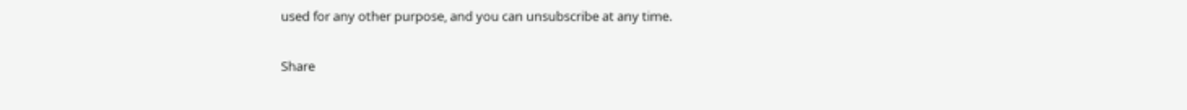used for any other purpose, and you can unsubscribe at any time.

Share